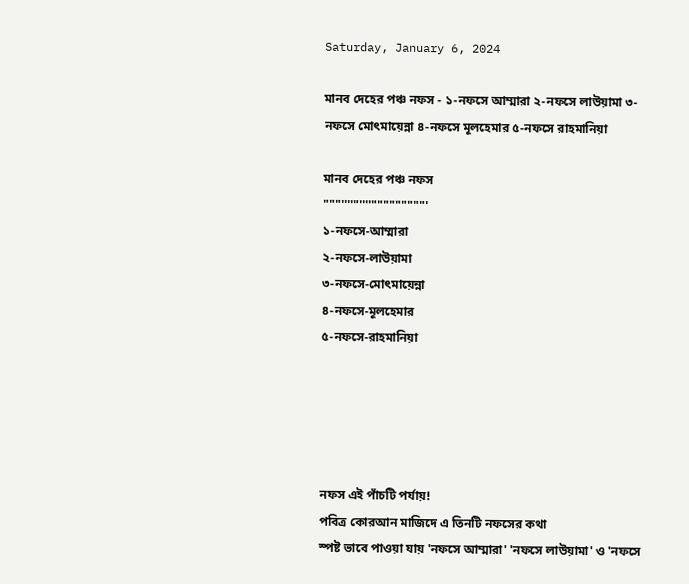Saturday, January 6, 2024

মানব দেহের পঞ্চ নফস - ১-নফসে আম্মারা ২-নফসে লাউয়ামা ৩-নফসে মোৎমায়েন্না ৪-নফসে মূলহেমার ৫-নফসে রাহমানিয়া

মানব দেহের পঞ্চ নফস
"""''''"''''"""""""""'
১-নফসে-আম্মারা
২-নফসে-লাউয়ামা
৩-নফসে-মোৎমায়েন্না
৪-নফসে-মূলহেমার
৫-নফসে-রাহমানিয়া





নফস এই পাঁচটি পর্যায়!
পবিত্র কোরআন মাজিদে এ তিনটি নফসের কথা
স্পষ্ট ভাবে পাওয়া যায় 'নফসে আম্মারা' 'নফসে লাউয়ামা' ও 'নফসে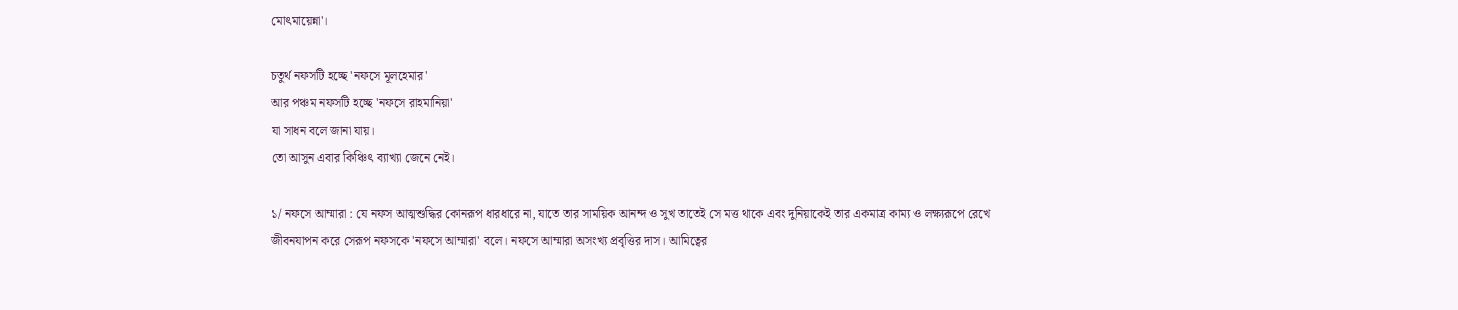মোৎমায়েন্না'।

চতুর্থ নফসটি হচ্ছে 'নফসে মূলহেমার'
আর পঞ্চম নফসটি হচ্ছে 'নফসে রাহমানিয়া'
যা সাধন বলে জানা যায়।
তো আসুন এবার কিঞ্চিৎ ব্যাখ্যা জেনে নেই।

১/ নফসে আম্মারা : যে নফস আত্মশুদ্ধির কোনরূপ ধারধারে না, যাতে তার সাময়িক আনন্দ ও সুখ তাতেই সে মত্ত থাকে এবং দুনিয়াকেই তার একমাত্র কাম্য ও লক্ষ্যরূপে রেখে জীবনযাপন করে সেরূপ নফসকে 'নফসে আম্মারা' বলে। নফসে আম্মারা অসংখ্য প্রবৃত্তির দাস। আমিত্বের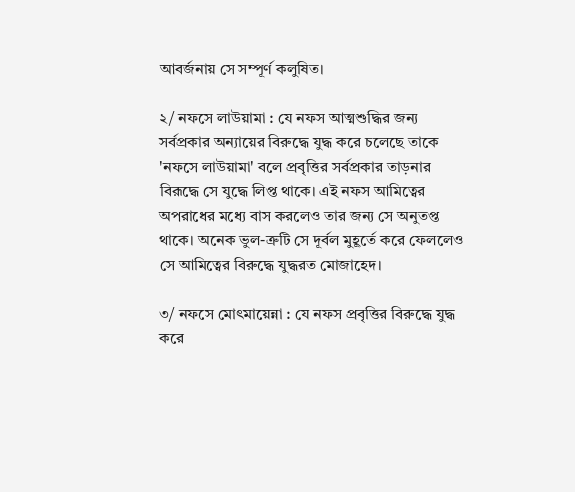আবর্জনায় সে সম্পূর্ণ কলুষিত।

২/ নফসে লাউয়ামা : যে নফস আত্মশুদ্ধির জন্য সর্বপ্রকার অন্যায়ের বিরুদ্ধে যুদ্ধ করে চলেছে তাকে 'নফসে লাউয়ামা' বলে প্রবৃত্তির সর্বপ্রকার তাড়নার বিরূদ্ধে সে যুদ্ধে লিপ্ত থাকে। এই নফস আমিত্বের অপরাধের মধ্যে বাস করলেও তার জন্য সে অনুতপ্ত থাকে। অনেক ভুল-ত্রুটি সে দূর্বল মুহূর্তে করে ফেললেও সে আমিত্বের বিরুদ্ধে যুদ্ধরত মোজাহেদ।

৩/ নফসে মোৎমায়েন্না : যে নফস প্রবৃত্তির বিরুদ্ধে যুদ্ধ করে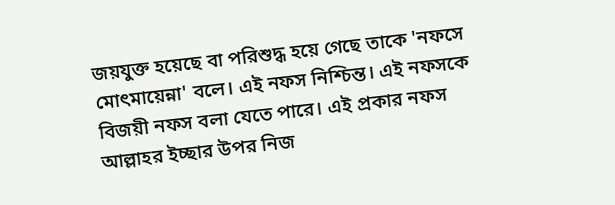জয়যুক্ত হয়েছে বা পরিশুদ্ধ হয়ে গেছে তাকে 'নফসে মোৎমায়েন্না' বলে। এই নফস নিশ্চিন্ত। এই নফসকে বিজয়ী নফস বলা যেতে পারে। এই প্রকার নফস আল্লাহর ইচ্ছার উপর নিজ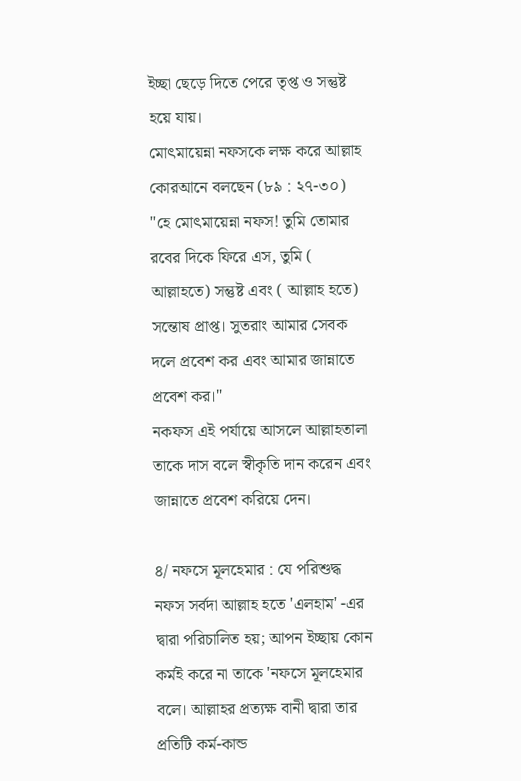ইচ্ছা ছেড়ে দিতে পেরে তৃপ্ত ও সন্তুষ্ট হয়ে যায়।
মোৎমায়েন্না নফসকে লক্ষ করে আল্লাহ কোরআনে বলছেন (৮৯ : ২৭-৩০) "হে মোৎমায়েন্না নফস! তুমি তোমার রবের দিকে ফিরে এস, তুমি ( আল্লাহতে) সন্তুষ্ট এবং ( আল্লাহ হতে) সন্তোষ প্রাপ্ত। সুতরাং আমার সেবক দলে প্রবেশ কর এবং আমার জান্নাতে প্রবেশ কর।"
নকফস এই পর্যায়ে আসলে আল্লাহতালা তাকে দাস বলে স্বীকৃতি দান করেন এবং জান্নাতে প্রবেশ করিয়ে দেন।

৪/ নফসে মূলহেমার : যে পরিশুদ্ধ নফস সর্বদা আল্লাহ হতে 'এলহাম' -এর দ্বারা পরিচালিত হয়; আপন ইচ্ছায় কোন কর্মই করে না তাকে 'নফসে মূলহেমার বলে। আল্লাহর প্রত্যক্ষ বানী দ্বারা তার প্রতিটি কর্ম-কান্ড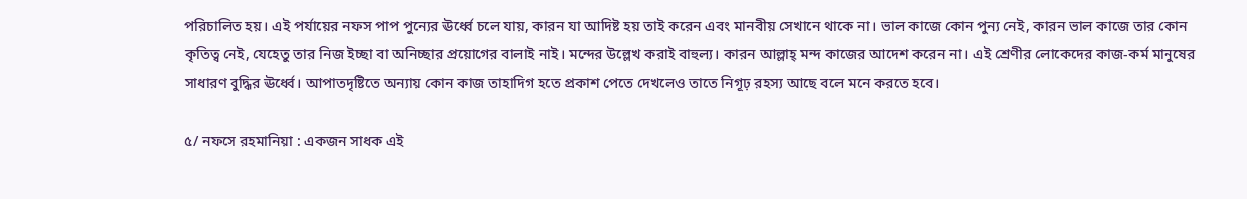পরিচালিত হয়। এই পর্যায়ের নফস পাপ পুন্যের ঊর্ধ্বে চলে যায়, কারন যা আদিষ্ট হয় তাই করেন এবং মানবীয় সেখানে থাকে না। ভাল কাজে কোন পুন্য নেই, কারন ভাল কাজে তার কোন কৃতিত্ব নেই, যেহেতু তার নিজ ইচ্ছা বা অনিচ্ছার প্রয়োগের বালাই নাই। মন্দের উল্লেখ করাই বাহুল্য। কারন আল্লাহ্‌ মন্দ কাজের আদেশ করেন না। এই শ্রেণীর লোকেদের কাজ-কর্ম মানুষের সাধারণ বুদ্ধির ঊর্ধ্বে। আপাতদৃষ্টিতে অন্যায় কোন কাজ তাহাদিগ হতে প্রকাশ পেতে দেখলেও তাতে নিগূঢ় রহস্য আছে বলে মনে করতে হবে।

৫/ নফসে রহমানিয়া : একজন সাধক এই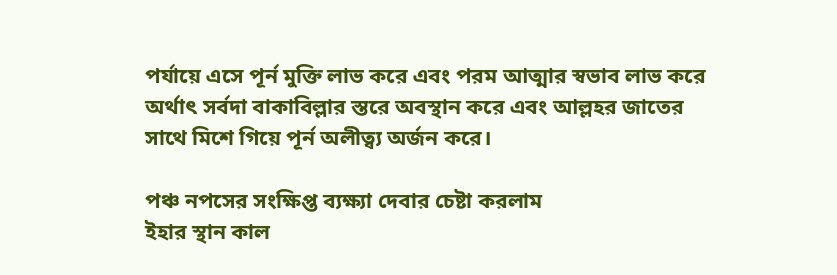পর্যায়ে এসে পূর্ন মুক্তি লাভ করে এবং পরম আত্মার স্বভাব লাভ করে অর্থাৎ সর্বদা বাকাবিল্লার স্তরে অবস্থান করে এবং আল্লহর জাতের সাথে মিশে গিয়ে পূর্ন অলীত্ব্য অর্জন করে।

পঞ্চ নপসের সংক্ষিপ্ত ব্যক্ষ্যা দেবার চেষ্টা করলাম
ইহার স্থান কাল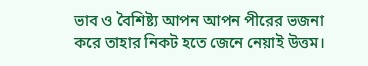ভাব ও বৈশিষ্ট্য আপন আপন পীরের ভজনা করে তাহার নিকট হতে জেনে নেয়াই উত্তম।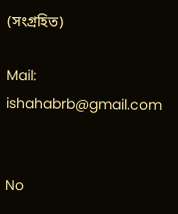(সংগ্রহিত)

Mail: ishahabrb@gmail.com


No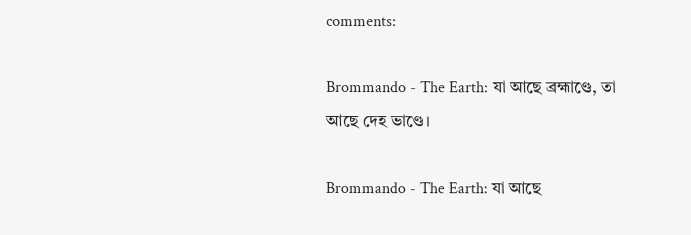comments:

Brommando - The Earth: যা আছে ব্রহ্মাণ্ডে, তা আছে দেহ ভাণ্ডে।

Brommando - The Earth: যা আছে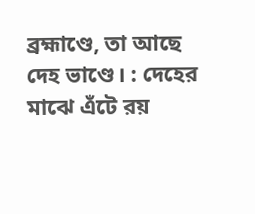ব্রহ্মাণ্ডে, তা আছে দেহ ভাণ্ডে। : দেহের মাঝে এঁটে রয়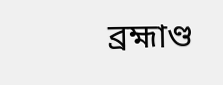ব্রহ্মাণ্ড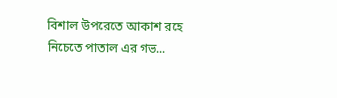বিশাল উপরেতে আকাশ রহে নিচেতে পাতাল এর গভ...